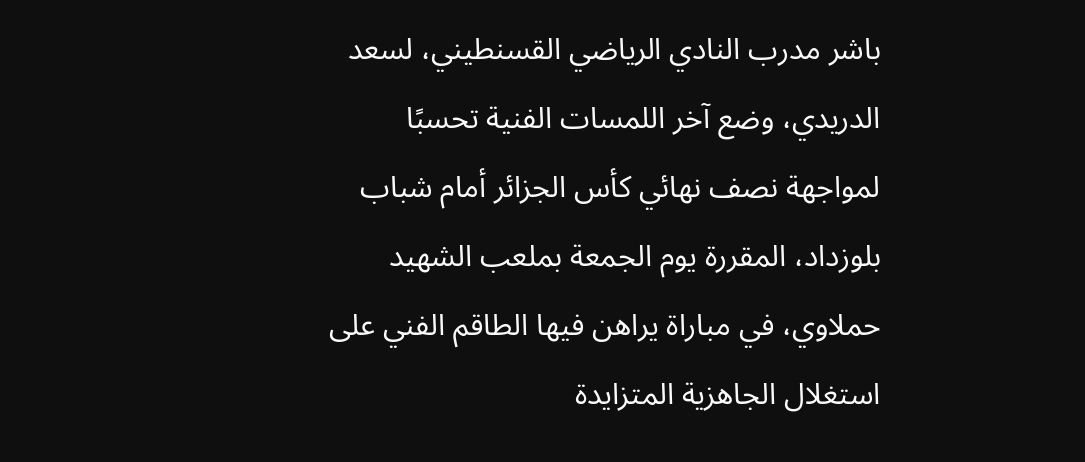باشر مدرب النادي الرياضي القسنطيني، لسعد الدريدي، وضع آخر اللمسات الفنية تحسبًا لمواجهة نصف نهائي كأس الجزائر أمام شباب بلوزداد، المقررة يوم الجمعة بملعب الشهيد حملاوي، في مباراة يراهن فيها الطاقم الفني على استغلال الجاهزية المتزايدة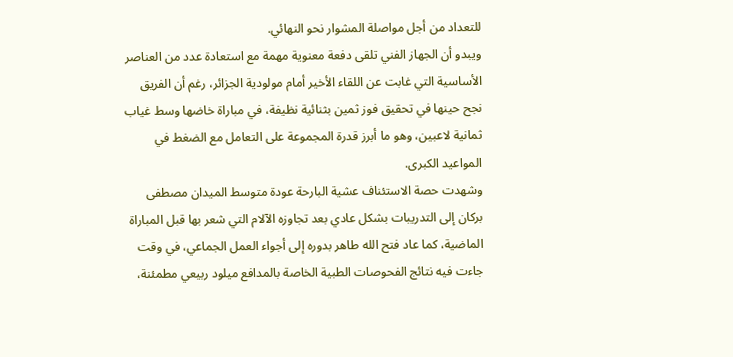للتعداد من أجل مواصلة المشوار نحو النهائي.
ويبدو أن الجهاز الفني تلقى دفعة معنوية مهمة مع استعادة عدد من العناصر الأساسية التي غابت عن اللقاء الأخير أمام مولودية الجزائر، رغم أن الفريق نجح حينها في تحقيق فوز ثمين بثنائية نظيفة، في مباراة خاضها وسط غياب ثمانية لاعبين، وهو ما أبرز قدرة المجموعة على التعامل مع الضغط في المواعيد الكبرى.
وشهدت حصة الاستئناف عشية البارحة عودة متوسط الميدان مصطفى بركان إلى التدريبات بشكل عادي بعد تجاوزه الآلام التي شعر بها قبل المباراة الماضية، كما عاد فتح الله طاهر بدوره إلى أجواء العمل الجماعي، في وقت جاءت فيه نتائج الفحوصات الطبية الخاصة بالمدافع ميلود ربيعي مطمئنة،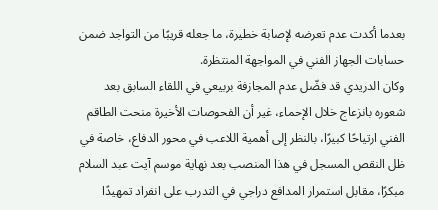بعدما أكدت عدم تعرضه لإصابة خطيرة، ما جعله قريبًا من التواجد ضمن حسابات الجهاز الفني في المواجهة المنتظرة.
وكان الدريدي قد فضّل عدم المجازفة بربيعي في اللقاء السابق بعد شعوره بانزعاج خلال الإحماء، غير أن الفحوصات الأخيرة منحت الطاقم الفني ارتياحًا كبيرًا، بالنظر إلى أهمية اللاعب في محور الدفاع، خاصة في ظل النقص المسجل في هذا المنصب بعد نهاية موسم آيت عبد السلام مبكرًا، مقابل استمرار المدافع دراجي في التدرب على انفراد تمهيدًا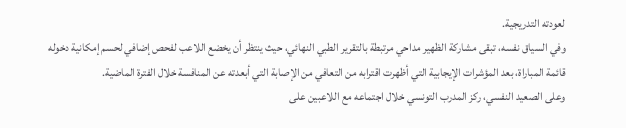لعودته التدريجية.
وفي السياق نفسه، تبقى مشاركة الظهير مداحي مرتبطة بالتقرير الطبي النهائي، حيث ينتظر أن يخضع اللاعب لفحص إضافي لحسم إمكانية دخوله قائمة المباراة، بعد المؤشرات الإيجابية التي أظهرت اقترابه من التعافي من الإصابة التي أبعدته عن المنافسة خلال الفترة الماضية.
وعلى الصعيد النفسي، ركز المدرب التونسي خلال اجتماعه مع اللاعبين على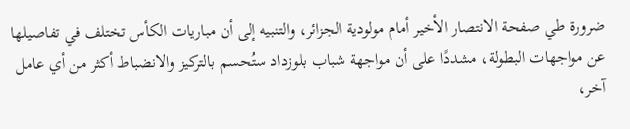ضرورة طي صفحة الانتصار الأخير أمام مولودية الجزائر، والتنبيه إلى أن مباريات الكأس تختلف في تفاصيلها عن مواجهات البطولة، مشددًا على أن مواجهة شباب بلوزداد ستُحسم بالتركيز والانضباط أكثر من أي عامل آخر،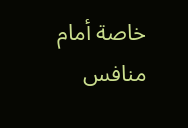خاصة أمام منافس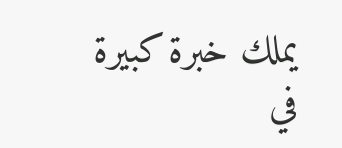يملك خبرة كبيرة في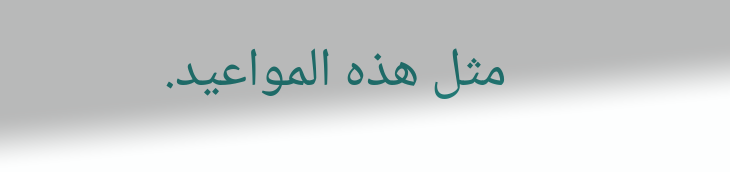مثل هذه المواعيد.